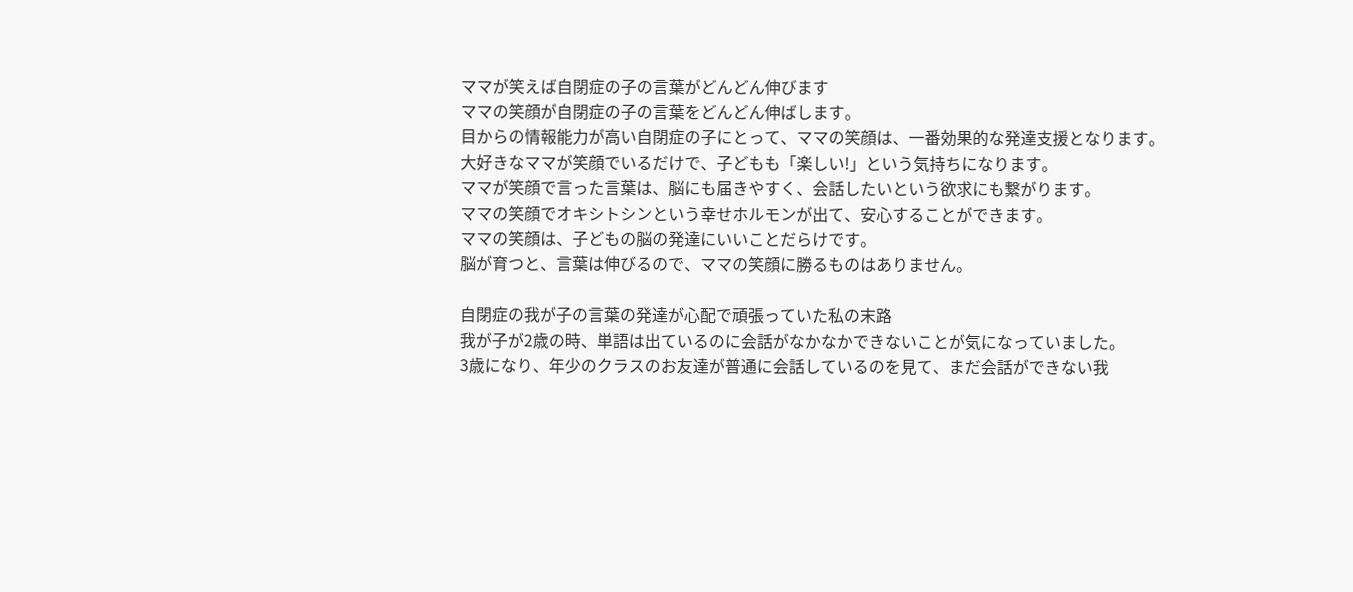ママが笑えば自閉症の子の言葉がどんどん伸びます
ママの笑顔が自閉症の子の言葉をどんどん伸ばします。
目からの情報能力が高い自閉症の子にとって、ママの笑顔は、一番効果的な発達支援となります。
大好きなママが笑顔でいるだけで、子どもも「楽しい!」という気持ちになります。
ママが笑顔で言った言葉は、脳にも届きやすく、会話したいという欲求にも繋がります。
ママの笑顔でオキシトシンという幸せホルモンが出て、安心することができます。
ママの笑顔は、子どもの脳の発達にいいことだらけです。
脳が育つと、言葉は伸びるので、ママの笑顔に勝るものはありません。

自閉症の我が子の言葉の発達が心配で頑張っていた私の末路
我が子が2歳の時、単語は出ているのに会話がなかなかできないことが気になっていました。
3歳になり、年少のクラスのお友達が普通に会話しているのを見て、まだ会話ができない我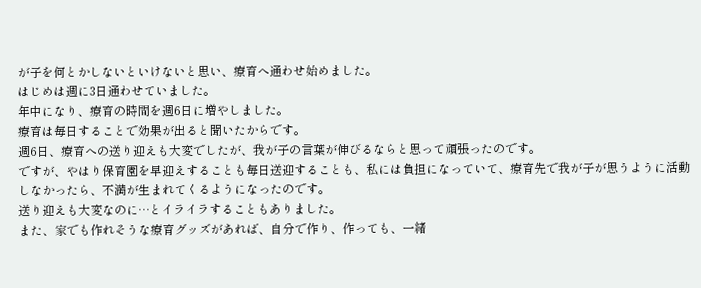が子を何とかしないといけないと思い、療育へ通わせ始めました。
はじめは週に3日通わせていました。
年中になり、療育の時間を週6日に増やしました。
療育は毎日することで効果が出ると聞いたからです。
週6日、療育への送り迎えも大変でしたが、我が子の言葉が伸びるならと思って頑張ったのです。
ですが、やはり保育園を早迎えすることも毎日送迎することも、私には負担になっていて、療育先で我が子が思うように活動しなかったら、不満が生まれてくるようになったのです。
送り迎えも大変なのに…とイライラすることもありました。
また、家でも作れそうな療育グッズがあれば、自分で作り、作っても、一緒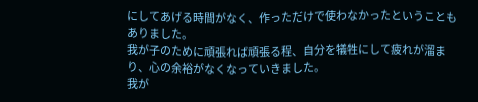にしてあげる時間がなく、作っただけで使わなかったということもありました。
我が子のために頑張れば頑張る程、自分を犠牲にして疲れが溜まり、心の余裕がなくなっていきました。
我が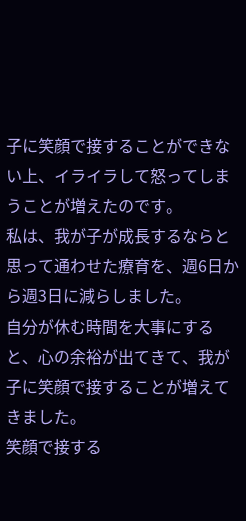子に笑顔で接することができない上、イライラして怒ってしまうことが増えたのです。
私は、我が子が成長するならと思って通わせた療育を、週6日から週3日に減らしました。
自分が休む時間を大事にすると、心の余裕が出てきて、我が子に笑顔で接することが増えてきました。
笑顔で接する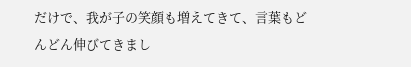だけで、我が子の笑顔も増えてきて、言葉もどんどん伸びてきまし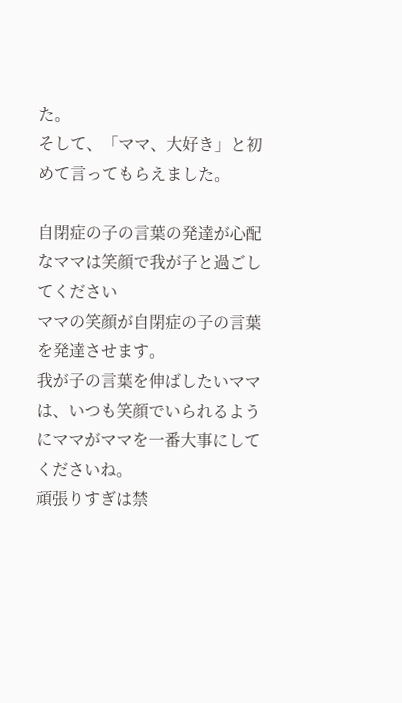た。
そして、「ママ、大好き」と初めて言ってもらえました。

自閉症の子の言葉の発達が心配なママは笑顔で我が子と過ごしてください
ママの笑顔が自閉症の子の言葉を発達させます。
我が子の言葉を伸ばしたいママは、いつも笑顔でいられるようにママがママを一番大事にしてくださいね。
頑張りすぎは禁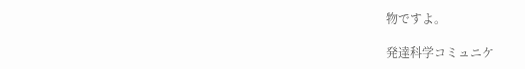物ですよ。

発達科学コミュニケ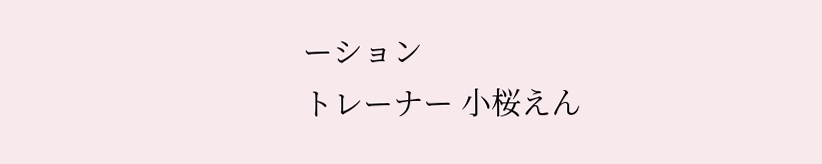ーション
トレーナー 小桜えん